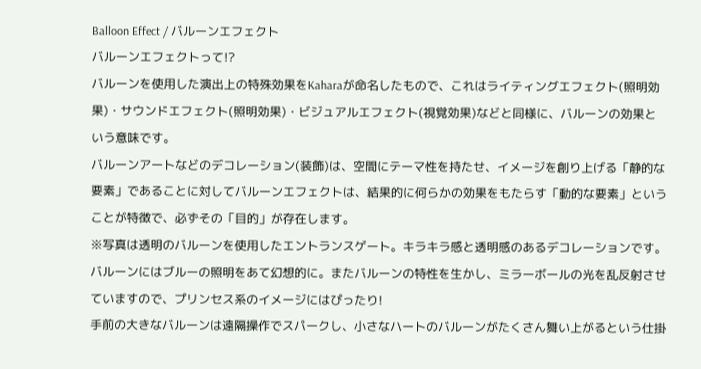Balloon Effect / バルーンエフェクト
バルーンエフェクトって!?
バルーンを使用した演出上の特殊効果をKaharaが命名したもので、これはライティングエフェクト(照明効果)・サウンドエフェクト(照明効果)・ビジュアルエフェクト(視覚効果)などと同様に、バルーンの効果という意味です。
バルーンアートなどのデコレーション(装飾)は、空間にテーマ性を持たせ、イメージを創り上げる「静的な要素」であることに対してバルーンエフェクトは、結果的に何らかの効果をもたらす「動的な要素」ということが特徴で、必ずその「目的」が存在します。
※写真は透明のバルーンを使用したエントランスゲート。キラキラ感と透明感のあるデコレーションです。バルーンにはブルーの照明をあて幻想的に。またバルーンの特性を生かし、ミラーボールの光を乱反射させていますので、プリンセス系のイメージにはぴったり!
手前の大きなバルーンは遠隔操作でスパークし、小さなハートのバルーンがたくさん舞い上がるという仕掛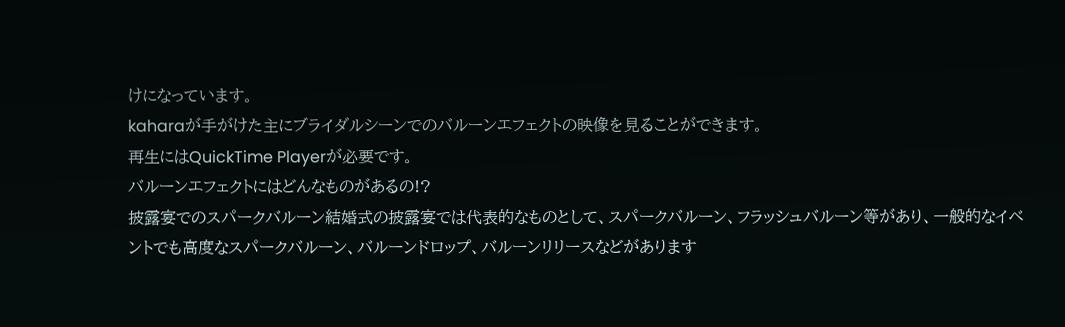けになっています。
kaharaが手がけた主にブライダルシーンでのバルーンエフェクトの映像を見ることができます。
再生にはQuickTime Playerが必要です。
バルーンエフェクトにはどんなものがあるの!?
披露宴でのスパークバルーン結婚式の披露宴では代表的なものとして、スパークバルーン、フラッシュバルーン等があり、一般的なイベントでも高度なスパークバルーン、バルーンドロップ、バルーンリリースなどがあります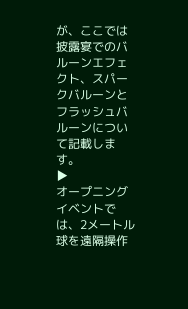が、ここでは披露宴でのバルーンエフェクト、スパークバルーンとフラッシュバルーンについて記載します。
▶
オープニングイベントでは、2メートル球を遠隔操作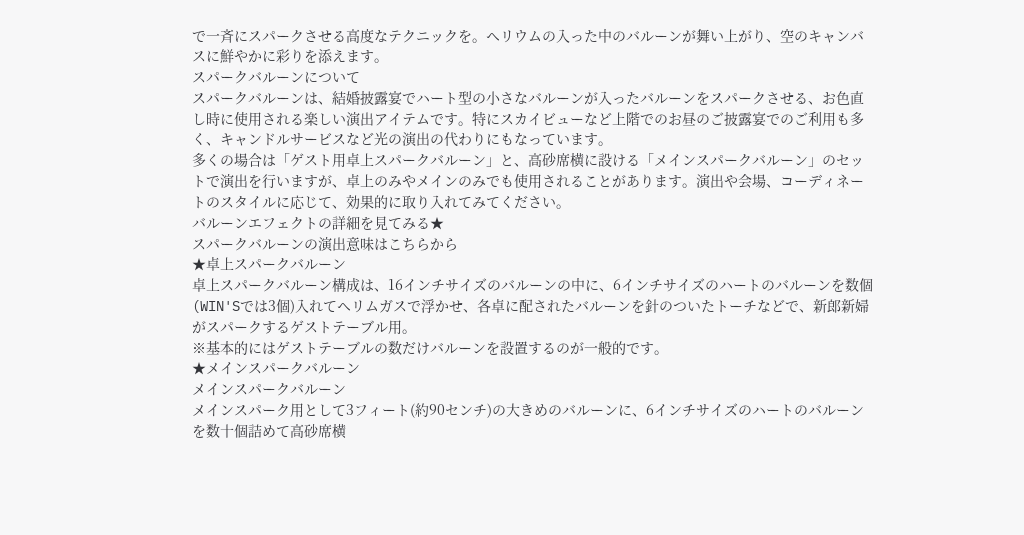で一斉にスパークさせる高度なテクニックを。ヘリウムの入った中のバルーンが舞い上がり、空のキャンバスに鮮やかに彩りを添えます。
スパークバルーンについて
スパークバルーンは、結婚披露宴でハート型の小さなバルーンが入ったバルーンをスパークさせる、お色直し時に使用される楽しい演出アイテムです。特にスカイビューなど上階でのお昼のご披露宴でのご利用も多く、キャンドルサービスなど光の演出の代わりにもなっています。
多くの場合は「ゲスト用卓上スパークバルーン」と、高砂席横に設ける「メインスパークバルーン」のセットで演出を行いますが、卓上のみやメインのみでも使用されることがあります。演出や会場、コーディネートのスタイルに応じて、効果的に取り入れてみてください。
バルーンエフェクトの詳細を見てみる★
スパークバルーンの演出意味はこちらから
★卓上スパークバルーン
卓上スパークバルーン構成は、16インチサイズのバルーンの中に、6インチサイズのハートのバルーンを数個(WIN'Sでは3個)入れてヘリムガスで浮かせ、各卓に配されたバルーンを針のついたトーチなどで、新郎新婦がスパークするゲストテーブル用。
※基本的にはゲストテーブルの数だけバルーンを設置するのが一般的です。
★メインスパークバルーン
メインスパークバルーン
メインスパーク用として3フィート(約90センチ)の大きめのバルーンに、6インチサイズのハートのバルーンを数十個詰めて高砂席横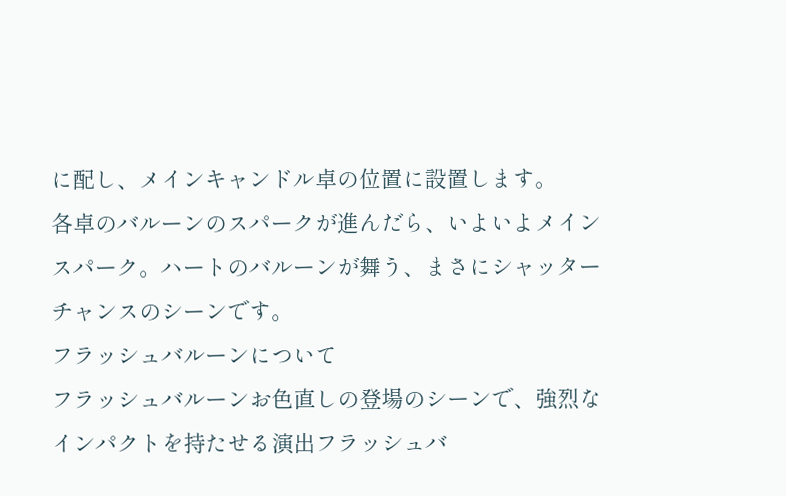に配し、メインキャンドル卓の位置に設置します。
各卓のバルーンのスパークが進んだら、いよいよメインスパーク。ハートのバルーンが舞う、まさにシャッターチャンスのシーンです。
フラッシュバルーンについて
フラッシュバルーンお色直しの登場のシーンで、強烈なインパクトを持たせる演出フラッシュバ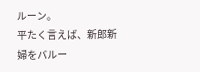ルーン。
平たく言えば、新郎新婦をバルー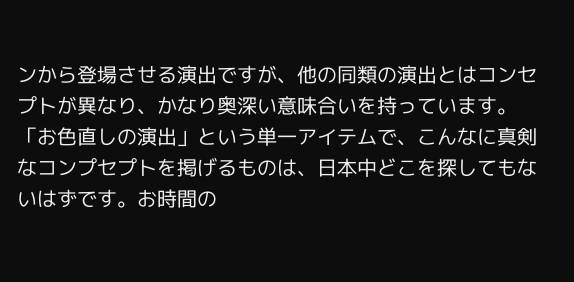ンから登場させる演出ですが、他の同類の演出とはコンセプトが異なり、かなり奥深い意味合いを持っています。
「お色直しの演出」という単一アイテムで、こんなに真剣なコンプセプトを掲げるものは、日本中どこを探してもないはずです。お時間の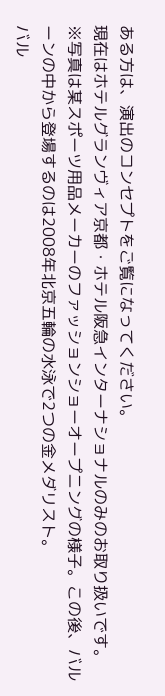ある方は、演出のコンセプトをご覧になってください。
現在はホテルグランヴィア京都・ホテル阪急インターナショナルのみのお取り扱いです。
※写真は某スポーツ用品メーカーのファッションショーオープニングの様子。この後、バルーンの中から登場するのは2008年北京五輪の水泳で2つの金メダリスト。
バル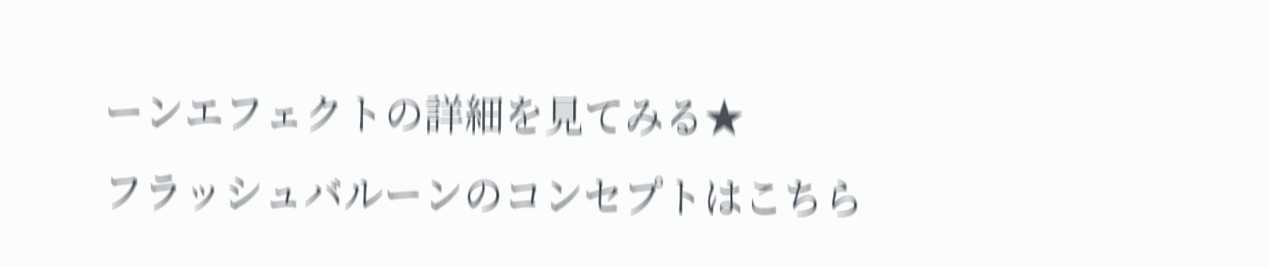ーンエフェクトの詳細を見てみる★
フラッシュバルーンのコンセプトはこちら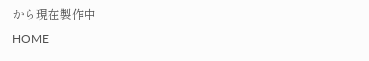から現在製作中
HOME